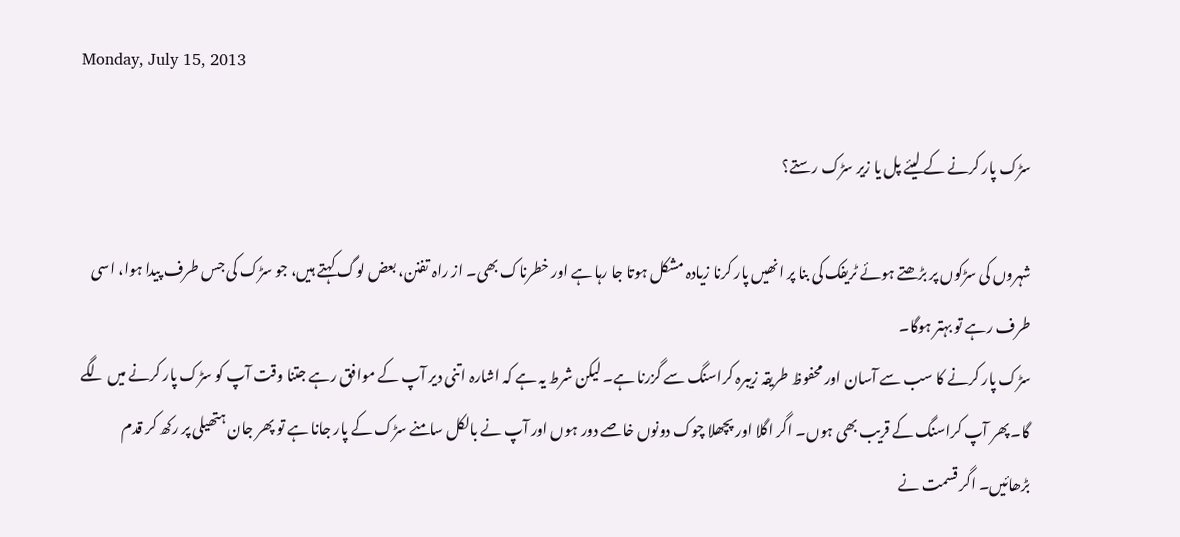Monday, July 15, 2013

سڑک پار کرنے کے لیئے پل یا زیر سڑک رستے؟

شہروں کی سڑکوں پر بڑھتے ہوئے ٹریفک کی بنا پر انھیں پار کرنا زیادہ مشکل ہوتا جا رہا ہے اور خطرناک بھی۔ از راہ تفنن، بعض لوگ کہتے ہیں، جو سڑک کی جس طرف پیدا ہوا، اسی طرف رہے تو بہتر ہوگا۔
سڑک پار کرنے کا سب سے آسان اور محفوظ طریقہ زیبرہ کراسنگ سے گزرنا ہے۔ لیکن شرط یہ ہے کہ اشارہ اتنی دیر آپ کے موافق رہے جتنا وقت آپ کو سڑک پار کرنے میں لگے گا۔ پھر آپ کراسنگ کے قریب بھی ہوں۔ اگر اگلا اور پچھلا چوک دونوں خاصے دور ہوں اور آپ نے بالکل سامنے سڑک کے پار جانا ہے تو پھر جان ہتھیلی پر رکھ کر قدم بڑھائیں۔ اگر قسمت نے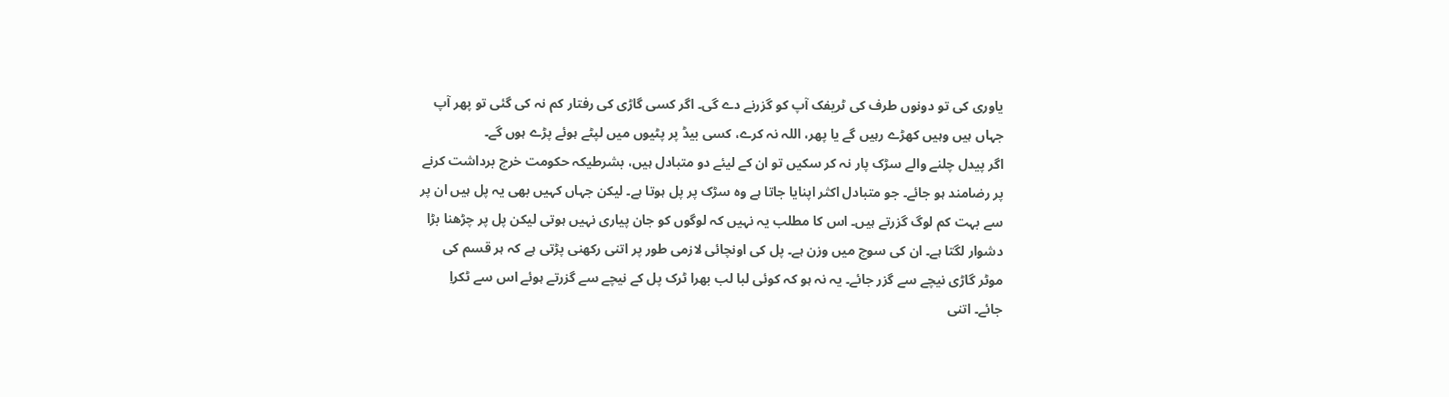یاوری کی تو دونوں طرف کی ٹریفک آپ کو گزرنے دے گی۔ اگر کسی گاڑی کی رفتار کم نہ کی گئی تو پھر آپ جہاں ہیں وہیں کھڑے رہیں گے یا پھر، اللہ نہ کرے، کسی بیڈ پر پٹیوں میں لپٹے ہوئے پڑے ہوں گے۔
اگر پیدل چلنے والے سڑک پار نہ کر سکیں تو ان کے لیئے دو متبادل ہیں، بشرطیکہ حکومت خرچ برداشت کرنے پر رضامند ہو جائے۔ جو متبادل اکثر اپنایا جاتا ہے وہ سڑک پر پل ہوتا ہے۔ لیکن جہاں کہیں بھی یہ پل ہیں ان پر سے بہت کم لوگ گزرتے ہیں۔ اس کا مطلب یہ نہیں کہ لوگوں کو جان پیاری نہیں ہوتی لیکن پل پر چڑھنا بڑا دشوار لگتا ہے۔ ان کی سوچ میں وزن ہے۔ پل کی اونچائی لازمی طور پر اتنی رکھنی پڑتی ہے کہ ہر قسم کی موٹر گاڑی نیچے سے گزر جائے۔ یہ نہ ہو کہ کوئی لبا لب بھرا ٹرک پل کے نیچے سے گزرتے ہوئے اس سے ٹکراِ جائے۔ اتنی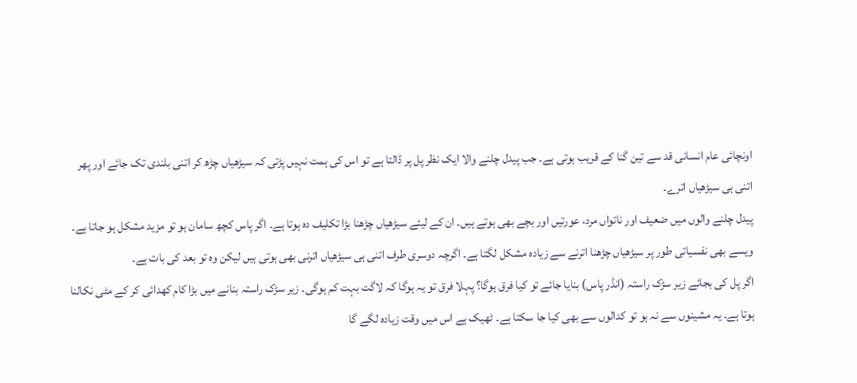اونچائی عام انسانی قد سے تین گنا کے قریب ہوتی ہے۔ جب پیدل چلنے والا ایک نظر پل پر ڈالتا ہے تو اس کی ہمت نہیں پڑتی کہ سیڑھیاں چڑھ کر اتنی بلندی تک جائے اور پھر اتنی ہی سیڑھیاں اترے۔
پیدل چلنے والوں میں ضعیف اور ناتواں مرد، عورتیں اور بچے بھی ہوتے ہیں۔ ان کے لیئے سیڑھیاں چڑھنا بڑا تکلیف دہ ہوتا ہے۔ اگر پاس کچھ سامان ہو تو مزید مشکل ہو جاتا ہے۔ ویسے بھی نفسیاتی طور پر سیڑھیاں چڑھنا اترنے سے زیادہ مشکل لگتا ہے۔ اگرچہ دوسری طرف اتنی ہی سیڑھیاں اترنی بھی ہوتی ہیں لیکن وہ تو بعد کی بات ہے۔
اگر پل کی بجائے زیر سڑک راستہ (انڈر پاس) بنایا جائے تو کیا فرق ہوگا؟ پہلا فرق تو یہ ہوگا کہ لاگت بہت کم ہوگی۔ زیر سڑک راستہ بنانے میں بڑا کام کھدائی کر کے مٹی نکالنا ہوتا ہے۔ یہ مشینوں سے نہ ہو تو کدالوں سے بھی کیا جا سکتا ہے۔ ٹھیک ہے اس میں وقت زیادہ لگے گا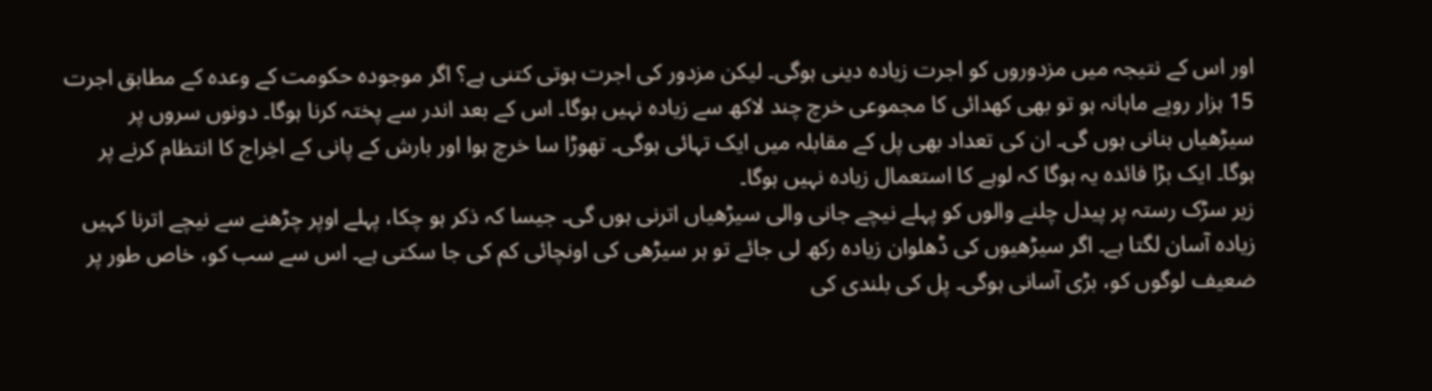اور اس کے نتیجہ میں مزدوروں کو اجرت زیادہ دینی ہوگی۔ لیکن مزدور کی اجرت ہوتی کتنی ہے؟ اگر موجودہ حکومت کے وعدہ کے مطابق اجرت 15 ہزار روپے ماہانہ ہو تو بھی کھدائی کا مجموعی خرچ چند لاکھ سے زیادہ نہیں ہوگا۔ اس کے بعد اندر سے پختہ کرنا ہوگا۔ دونوں سروں پر سیڑھیاں بنانی ہوں گی۔ ان کی تعداد بھی پل کے مقابلہ میں ایک تہائی ہوگی۔ تھوڑا سا خرچ ہوا اور بارش کے پانی کے اخِراج کا انتظام کرنے پر ہوگا۔ ایک بڑا فائدہ یہ ہوگا کہ لوہے کا استعمال زیادہ نہیں ہوگا۔
زیر سڑک رستہ پر پیدل چلنے والوں کو پہلے نیچے جانی والی سیڑھیاں اترنی ہوں گی۔ جیسا کہ ذکر ہو چکا، پہلے اوپر چڑھنے سے نیچے اترنا کہیں زیادہ آسان لگتا ہے۔ اگر سیڑھیوں کی ڈھلوان زیادہ رکھ لی جائے تو ہر سیڑھی کی اونچائی کم کی جا سکتی ہے۔ اس سے سب کو، خاص طور پر ضعیف لوگوں کو، بڑی آسانی ہوگی۔ پل کی بلندی کی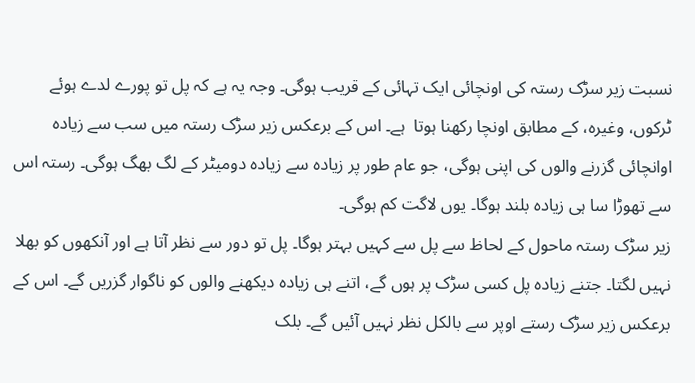نسبت زیر سڑک رستہ کی اونچائی ایک تہائی کے قریب ہوگی۔ وجہ یہ ہے کہ پل تو پورے لدے ہوئے ٹرکوں، وغیرہ، کے مطابق اونچا رکھنا ہوتا  ہے۔ اس کے برعکس زیر سڑک رستہ میں سب سے زیادہ اوانچائی گزرنے والوں کی اپنی ہوگی، جو عام طور پر زیادہ سے زیادہ دومیٹر کے لگ بھگ ہوگی۔ رستہ اس سے تھوڑا سا ہی زیادہ بلند ہوگا۔ یوں لاگت کم ہوگی۔
زیر سڑک رستہ ماحول کے لحاظ سے پل سے کہیں بہتر ہوگا۔ پل تو دور سے نظر آتا ہے اور آنکھوں کو بھلا نہیں لگتا۔ جتنے زیادہ پل کسی سڑک پر ہوں گے، اتنے ہی زیادہ دیکھنے والوں کو ناگوار گزریں گے۔ اس کے برعکس زیر سڑک رستے اوپر سے بالکل نظر نہیں آئیں گے۔ بلک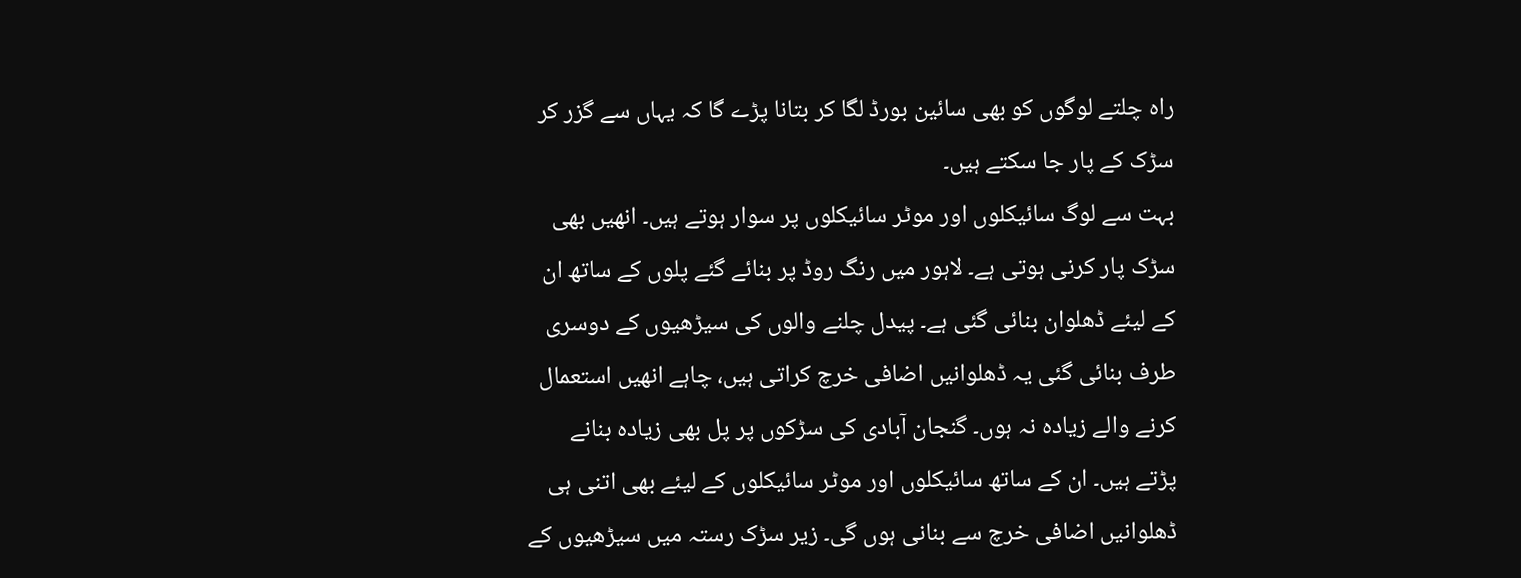راہ چلتے لوگوں کو بھی سائین بورڈ لگا کر بتانا پڑے گا کہ یہاں سے گزر کر سڑک کے پار جا سکتے ہیں۔
بہت سے لوگ سائیکلوں اور موٹر سائیکلوں پر سوار ہوتے ہیں۔ انھیں بھی سڑک پار کرنی ہوتی ہے۔ لاہور میں رنگ روڈ پر بنائے گئے پلوں کے ساتھ ان کے لیئے ڈھلوان بنائی گئی ہے۔ پیدل چلنے والوں کی سیڑھیوں کے دوسری طرف بنائی گئی یہ ڈھلوانیں اضافی خرچ کراتی ہیں، چاہے انھیں استعمال کرنے والے زیادہ نہ ہوں۔ گنجان آبادی کی سڑکوں پر پل بھی زیادہ بنانے پڑتے ہیں۔ ان کے ساتھ سائیکلوں اور موٹر سائیکلوں کے لیئے بھی اتنی ہی ڈھلوانیں اضافی خرچ سے بنانی ہوں گی۔ زیر سڑک رستہ میں سیڑھیوں کے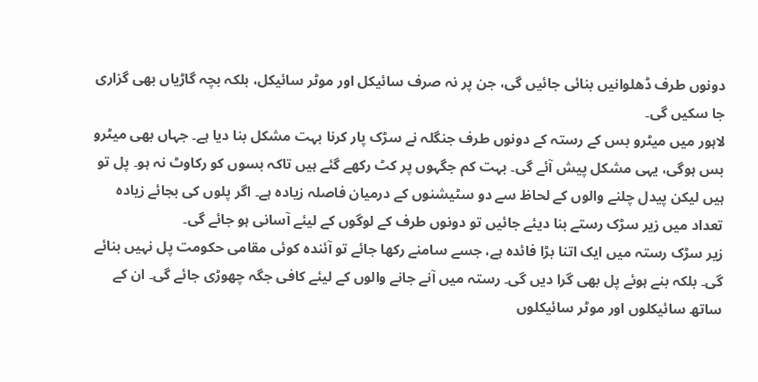دونوں طرف ڈھلوانیں بنائی جائیں گی، جن پر نہ صرف سائیکل اور موٹر سائیکل، بلکہ بچہ گاڑیاں بھی گزاری جا سکیں گی۔
لاہور میں میٹرو بس کے رستہ کے دونوں طرف جنگلہ نے سڑک پار کرنا بہت مشکل بنا دیا ہے۔ جہاں بھی میٹرو بس ہوگی، یہی مشکل پیش آئے گی۔ بہت کم جگہوں پر کٹ رکھے گئے ہیں تاکہ بسوں کو رکاوٹ نہ ہو۔ پل تو ہیں لیکن پیدل چلنے والوں کے لحاظ سے دو سٹیشنوں کے درمیان فاصلہ زیادہ ہے۔ اگر پلوں کی بجائے زیادہ تعداد میں زیر سڑک رستے بنا دیئے جائیں تو دونوں طرف کے لوگوں کے لیئے آسانی ہو جائے گی۔
زیر سڑک رستہ میں ایک اتنا بڑا فائدہ ہے، جسے سامنے رکھا جائے تو آئندہ کوئی مقامی حکومت پل نہیں بنائے گی۔ بلکہ بنے ہوئے پل بھی گرا دیں گی۔ رستہ میں آنے جانے والوں کے لیئے کافی جگہ چھوڑی جائے گی۔ ان کے ساتھ سائیکلوں اور موٹر سائیکلوں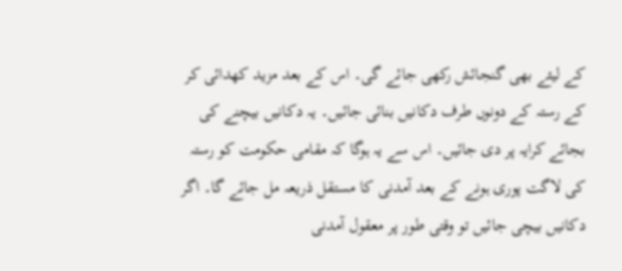کے لیئے بھی گنجائش رکھی جائے گی۔ اس کے بعد مزید کھدائی کر کے رستہ کے دونوں طرف دکانیں بنائی جائیں۔ یہ دکانیں بیچنے کی بجائے کرایہ پر دی جائیں۔ اس سے یہ ہوگا کہ مقامی حکومت کو رستہ کی لاگت پوری ہونے کے بعد آمدنی کا مستقل ذریعہ مل جائے گا۔ اگر دکانیں بیچی جائیں تو وقتی طور پر معقول آمدنی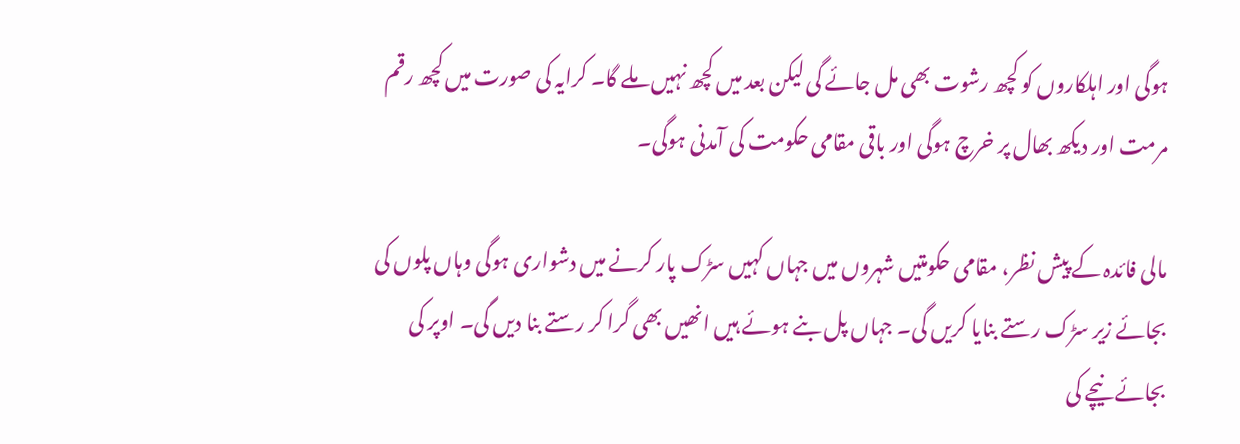ہوگی اور اہلکاروں کو کچھ رشوت بھی مل جائے گی لیکن بعد میں کچھ نہیں ملے گا۔ کرایہ کی صورت میں کچھ رقم مرمت اور دیکھ بھال پر خرچ ہوگی اور باقی مقامی حکومت کی آمدنی ہوگی۔

مالی فائدہ کے پیش نظر، مقامی حکومتیں شہروں میں جہاں کہیں سڑک پار کرنے میں دشواری ہوگی وہاں پلوں کی بجائے زیر سڑک رستے بنایا کریں گی۔ جہاں پل بنے ہوئے ہیں انھیں بھی گرا کر رستے بنا دیں گی۔ اوپر کی بجائے نیچے کی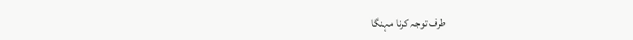طرف توجہ کرنا مہنگا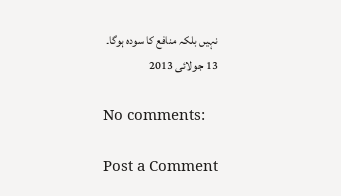نہیں بلکہ منافع کا سودہ ہوگا۔
13 جولائی 2013

No comments:

Post a Comment